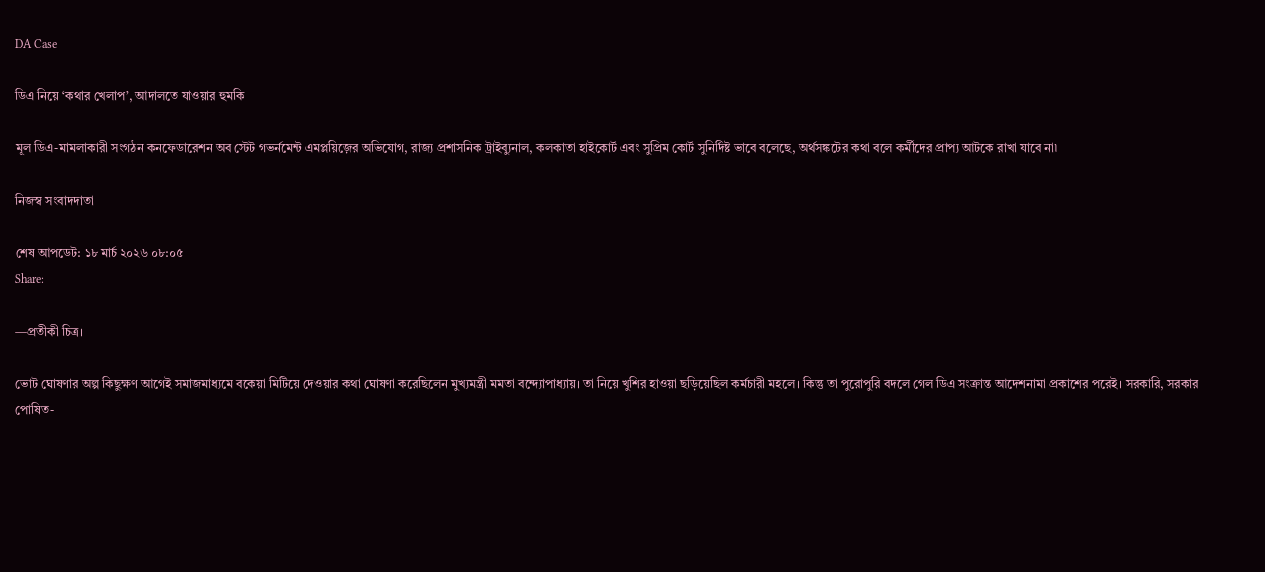DA Case

ডিএ নিয়ে ‘কথার খেলাপ’, আদালতে যাওয়ার হুমকি

মূল ডিএ-মামলাকারী সংগঠন কনফেডারেশন অব স্টেট গভর্নমেন্ট এমপ্লয়িজ়ের অভিযোগ, রাজ্য প্রশাসনিক ট্রাইব্যুনাল, কলকাতা হাইকোর্ট এবং সুপ্রিম কোর্ট সুনির্দিষ্ট ভাবে বলেছে, অর্থসঙ্কটের কথা বলে কর্মীদের প্রাপ্য আটকে রাখা যাবে না৷

নিজস্ব সংবাদদাতা

শেষ আপডেট: ১৮ মার্চ ২০২৬ ০৮:০৫
Share:

—প্রতীকী চিত্র।

ভোট ঘোষণার অল্প কিছুক্ষণ আগেই সমাজমাধ্যমে বকেয়া মিটিয়ে দেওয়ার কথা ঘোষণা করেছিলেন মুখ্যমন্ত্রী মমতা বন্দ্যোপাধ্যায়। তা নিয়ে খুশির হাওয়া ছড়িয়েছিল কর্মচারী মহলে। কিন্তু তা পুরোপুরি বদলে গেল ডিএ সংক্রান্ত আদেশনামা প্রকাশের পরেই। সরকারি, সরকার পোষিত-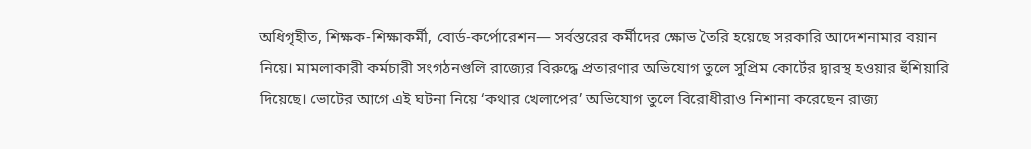অধিগৃহীত, শিক্ষক-শিক্ষাকর্মী, বোর্ড-কর্পোরেশন— সর্বস্তরের কর্মীদের ক্ষোভ তৈরি হয়েছে সরকারি আদেশনামার বয়ান নিয়ে। মামলাকারী কর্মচারী সংগঠনগুলি রাজ্যের বিরুদ্ধে প্রতারণার অভিযোগ তুলে সুপ্রিম কোর্টের দ্বারস্থ হওয়ার হুঁশিয়ারি দিয়েছে। ভোটের আগে এই ঘটনা নিয়ে ‘কথার খেলাপের’ অভিযোগ তুলে বিরোধীরাও নিশানা করেছেন রাজ্য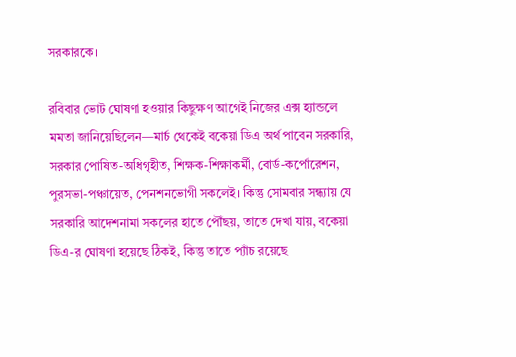সরকারকে।

রবিবার ভোট ঘোষণা হওয়ার কিছুক্ষণ আগেই নিজের এক্স হ্যান্ডলে মমতা জানিয়েছিলেন—মার্চ থেকেই বকেয়া ডিএ অর্থ পাবেন সরকারি, সরকার পোষিত-অধিগৃহীত, শিক্ষক-শিক্ষাকর্মী, বোর্ড-কর্পোরেশন, পুরসভা-পঞ্চায়েত, পেনশনভোগী সকলেই। কিন্তু সোমবার সন্ধ্যায় যে সরকারি আদেশনামা সকলের হাতে পৌঁছয়, তাতে দেখা যায়, বকেয়া ডিএ-র ঘোষণা হয়েছে ঠিকই, কিন্তু তাতে প্যাঁচ রয়েছে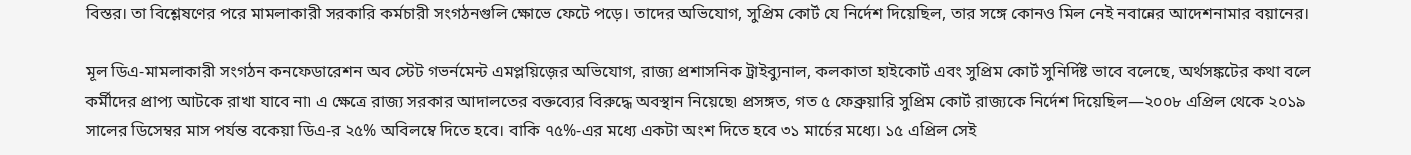বিস্তর। তা বিশ্লেষণের পরে মামলাকারী সরকারি কর্মচারী সংগঠনগুলি ক্ষোভে ফেটে পড়ে। তাদের অভিযোগ, সুপ্রিম কোর্ট যে নির্দেশ দিয়েছিল, তার সঙ্গে কোনও মিল নেই নবান্নের আদেশনামার বয়ানের।

মূল ডিএ-মামলাকারী সংগঠন কনফেডারেশন অব স্টেট গভর্নমেন্ট এমপ্লয়িজ়ের অভিযোগ, রাজ্য প্রশাসনিক ট্রাইব্যুনাল, কলকাতা হাইকোর্ট এবং সুপ্রিম কোর্ট সুনির্দিষ্ট ভাবে বলেছে, অর্থসঙ্কটের কথা বলে কর্মীদের প্রাপ্য আটকে রাখা যাবে না৷ এ ক্ষেত্রে রাজ্য সরকার আদালতের বক্তব্যের বিরুদ্ধে অবস্থান নিয়েছে৷ প্রসঙ্গত, গত ৫ ফেব্রুয়ারি সুপ্রিম কোর্ট রাজ্যকে নির্দেশ দিয়েছিল—২০০৮ এপ্রিল থেকে ২০১৯ সালের ডিসেম্বর মাস পর্যন্ত বকেয়া ডিএ-র ২৫% অবিলম্বে দিতে হবে। বাকি ৭৫%-এর মধ্যে একটা অংশ দিতে হবে ৩১ মার্চের মধ‍্যে। ১৫ এপ্রিল সেই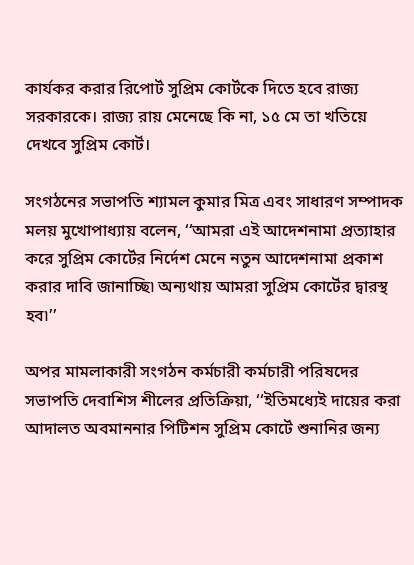কার্যকর করার রিপোর্ট সুপ্রিম কোর্টকে দিতে হবে রাজ্য সরকারকে। রাজ‍্য রায় মেনেছে কি না, ১৫ মে তা খতিয়ে দেখবে সুপ্রিম কোর্ট।

সংগঠনের সভাপতি শ্যামল কুমার মিত্র এবং সাধারণ সম্পাদক মলয় মুখোপাধ্যায় বলেন, ‘‘আমরা এই আদেশনামা প্রত্যাহার করে সুপ্রিম কোর্টের নির্দেশ মেনে নতুন আদেশনামা প্রকাশ করার দাবি জানাচ্ছি৷ অন্যথায় আমরা সুপ্রিম কোর্টের দ্বারস্থ হব৷’’

অপর মামলাকারী সংগঠন কর্মচারী কর্মচারী পরিষদের সভাপতি দেবাশিস শীলের প্রতিক্রিয়া, ‘‘ইতিমধ্যেই দায়ের করা আদালত অবমাননার পিটিশন সুপ্রিম কোর্টে শুনানির জন্য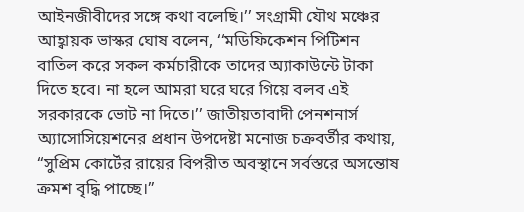আইনজীবীদের সঙ্গে কথা বলেছি।’’ সংগ্রামী যৌথ মঞ্চের আহ্বায়ক ভাস্কর ঘোষ বলেন, ‘‘মডিফিকেশন পিটিশন বাতিল করে সকল কর্মচারীকে তাদের অ্যাকাউন্টে টাকা দিতে হবে। না হলে আমরা ঘরে ঘরে গিয়ে বলব এই সরকারকে ভোট না দিতে।’’ জাতীয়তাবাদী পেনশনার্স অ্যাসোসিয়েশনের প্রধান উপদেষ্টা মনোজ চক্রবর্তীর কথায়, “সুপ্রিম কোর্টের রায়ের বিপরীত অবস্থানে সর্বস্তরে অসন্তোষ ক্রমশ বৃদ্ধি পাচ্ছে।”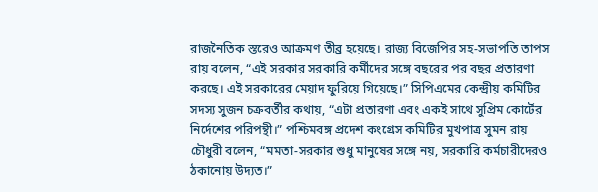রাজনৈতিক স্তরেও আক্রমণ তীব্র হয়েছে। রাজ্য বিজেপির সহ-সভাপতি তাপস রায় বলেন, “এই সরকার সরকারি কর্মীদের সঙ্গে বছরের পর বছর প্রতারণা করছে। এই সরকারের মেয়াদ ফুরিয়ে গিয়েছে।” সিপিএমের কেন্দ্রীয় কমিটির সদস্য সুজন চক্রবর্তীর কথায়, “এটা প্রতারণা এবং একই সাথে সুপ্রিম কোর্টের নির্দেশের পরিপন্থী।” পশ্চিমবঙ্গ প্রদেশ কংগ্রেস কমিটির মুখপাত্র সুমন রায় চৌধুরী বলেন, “মমতা-সরকার শুধু মানুষের সঙ্গে নয়, সরকারি কর্মচারীদেরও ঠকানোয় উদ্যত।”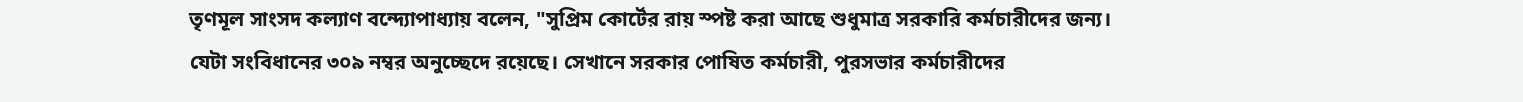তৃণমূল সাংসদ কল্যাণ বন্দ্যোপাধ্যায় বলেন, "সুপ্রিম কোর্টের রায় স্পষ্ট করা আছে শুধুমাত্র সরকারি কর্মচারীদের জন্য। যেটা সংবিধানের ৩০৯ নম্বর অনুচ্ছেদে রয়েছে। সেখানে সরকার পোষিত কর্মচারী, পুরসভার কর্মচারীদের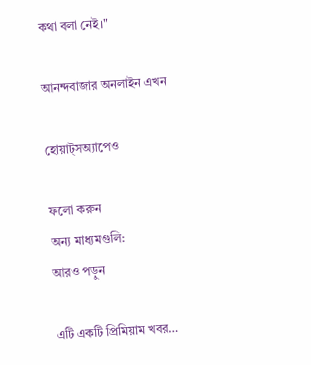কথা বলা নেই।"

আনন্দবাজার অনলাইন এখন

হোয়াট্‌সঅ্যাপেও

ফলো করুন
অন্য মাধ্যমগুলি:
আরও পড়ুন

এটি একটি প্রিমিয়াম খবর…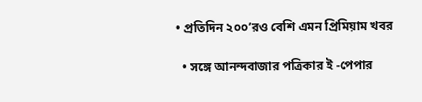• প্রতিদিন ২০০’রও বেশি এমন প্রিমিয়াম খবর

  • সঙ্গে আনন্দবাজার পত্রিকার ই -পেপার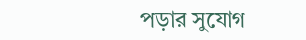পড়ার সুযোগ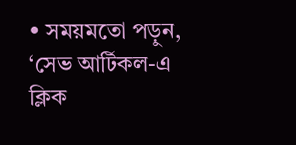• সময়মতো পড়ুন, ‘সেভ আর্টিকল-এ ক্লিক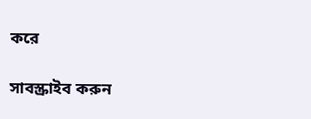করে

সাবস্ক্রাইব করুন